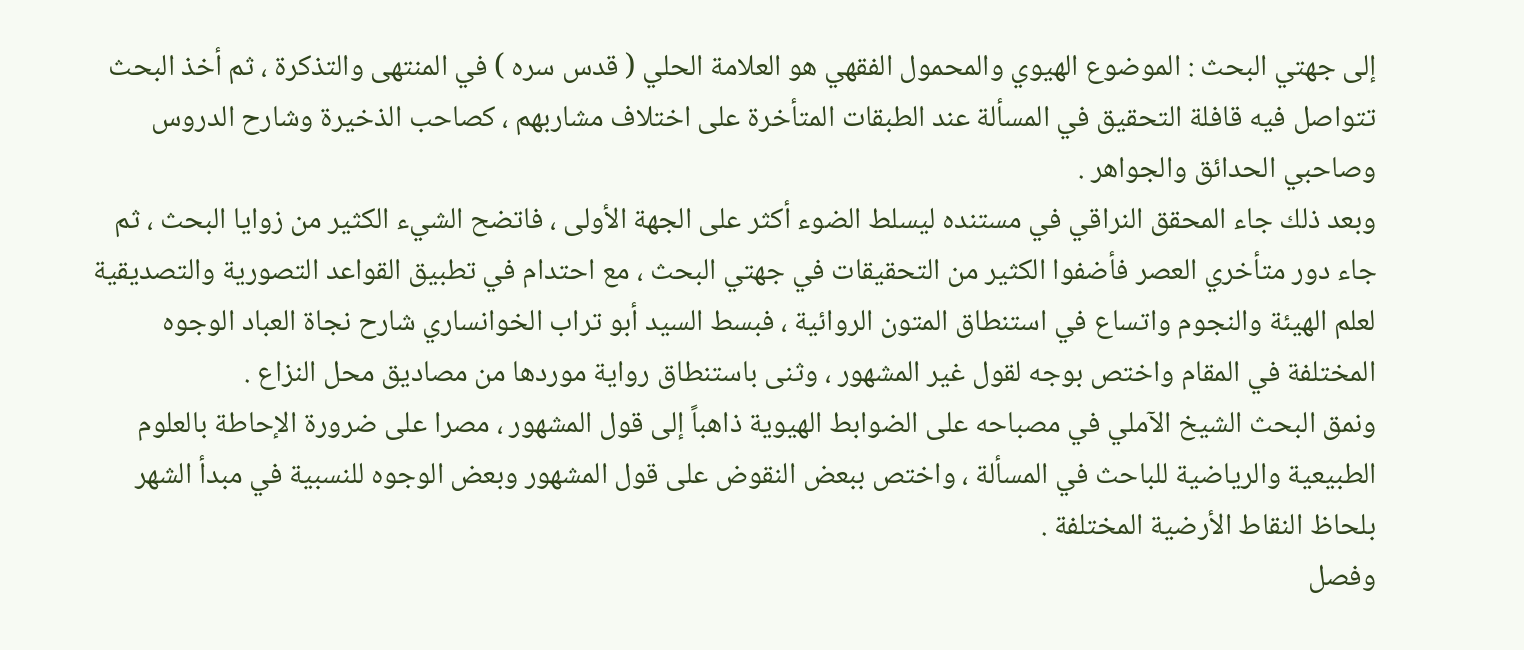إلى جهتي البحث : الموضوع الهيوي والمحمول الفقهي هو العلامة الحلي ( قدس سره ) في المنتهى والتذكرة ، ثم أخذ البحث تتواصل فيه قافلة التحقيق في المسألة عند الطبقات المتأخرة على اختلاف مشاربهم ، كصاحب الذخيرة وشارح الدروس وصاحبي الحدائق والجواهر .
وبعد ذلك جاء المحقق النراقي في مستنده ليسلط الضوء أكثر على الجهة الأولى ، فاتضح الشيء الكثير من زوايا البحث ، ثم جاء دور متأخري العصر فأضفوا الكثير من التحقيقات في جهتي البحث ، مع احتدام في تطبيق القواعد التصورية والتصديقية لعلم الهيئة والنجوم واتساع في استنطاق المتون الروائية ، فبسط السيد أبو تراب الخوانساري شارح نجاة العباد الوجوه المختلفة في المقام واختص بوجه لقول غير المشهور ، وثنى باستنطاق رواية موردها من مصاديق محل النزاع .
ونمق البحث الشيخ الآملي في مصباحه على الضوابط الهيوية ذاهباً إلى قول المشهور ، مصرا على ضرورة الإحاطة بالعلوم الطبيعية والرياضية للباحث في المسألة ، واختص ببعض النقوض على قول المشهور وبعض الوجوه للنسبية في مبدأ الشهر بلحاظ النقاط الأرضية المختلفة .
وفصل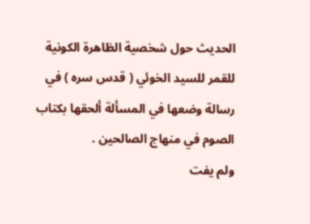الحديث حول شخصية الظاهرة الكونية للقمر للسيد الخوئي ( قدس سره ) في رسالة وضعها في المسألة ألحقها بكتاب الصوم في منهاج الصالحين .
ولم يفت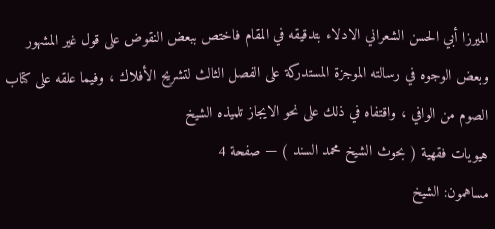الميرزا أبي الحسن الشعراني الادلاء بتدقيقه في المقام فاختص ببعض النقوض على قول غير المشهور وبعض الوجوه في رسالته الموجزة المستدركة على الفصل الثالث لتشريح الأفلاك ، وفيما علقه على كتاب الصوم من الوافي ، واقتفاه في ذلك على نحو الايجاز تلميذه الشيخ
هيويات فقهية ( بحوث الشيخ محمد السند ) — صفحة 4
مساهمون: الشيخ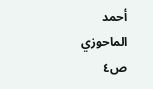أحمد الماحوزي
ص٤